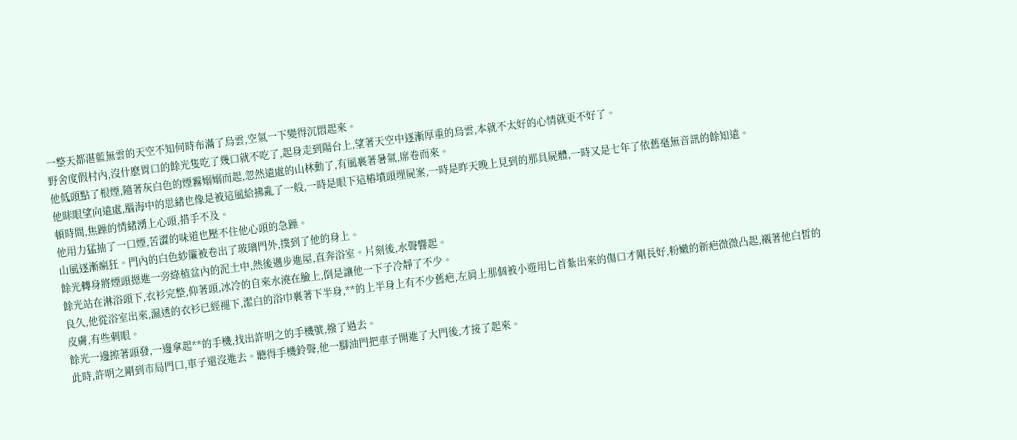一整天都湛藍無雲的天空不知何時布滿了烏雲,空氣一下變得沉悶起來。
野舍度假村內,沒什麽胃口的餘光隻吃了幾口就不吃了,起身走到陽台上,望著天空中逐漸厚重的烏雲,本就不太好的心情就更不好了。
他低頭點了根煙,隨著灰白色的煙霧嫋嫋而起,忽然遠處的山林動了,有風裹著暑氣,席卷而來。
他眯眼望向遠處,腦海中的思緒也像是被這風給拂亂了一般,一時是眼下這樁墳頭埋屍案,一時是昨天晚上見到的那具屍體,一時又是七年了依舊毫無音訊的餘知遠。
頓時間,焦躁的情緒湧上心頭,措手不及。
他用力猛抽了一口煙,苦澀的味道也壓不住他心頭的急躁。
山風逐漸瘋狂。門內的白色紗簾被卷出了玻璃門外,撲到了他的身上。
餘光轉身將煙頭摁進一旁綠植盆內的泥土中,然後邁步進屋,直奔浴室。片刻後,水聲響起。
餘光站在淋浴頭下,衣衫完整,仰著頭,冰冷的自來水澆在臉上,倒是讓他一下子冷靜了不少。
良久,他從浴室出來,濕透的衣衫已經褪下,潔白的浴巾裹著下半身,**的上半身上有不少舊疤,左肩上那個被小遊用匕首紮出來的傷口才剛長好,粉嫩的新疤微微凸起,襯著他白皙的皮膚,有些刺眼。
餘光一邊擦著頭發,一邊拿起**的手機,找出許明之的手機號,撥了過去。
此時,許明之剛到市局門口,車子還沒進去。聽得手機鈴聲,他一腳油門把車子開進了大門後,才接了起來。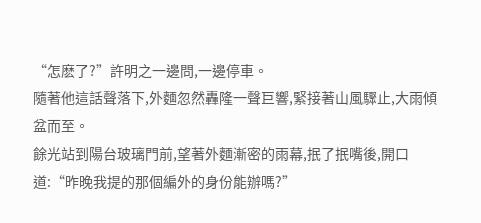“怎麽了?”許明之一邊問,一邊停車。
隨著他這話聲落下,外麵忽然轟隆一聲巨響,緊接著山風驟止,大雨傾盆而至。
餘光站到陽台玻璃門前,望著外麵漸密的雨幕,抿了抿嘴後,開口道:“昨晚我提的那個編外的身份能辦嗎?”